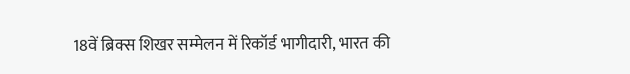18वें ब्रिक्स शिखर सम्मेलन में रिकॉर्ड भागीदारी, भारत की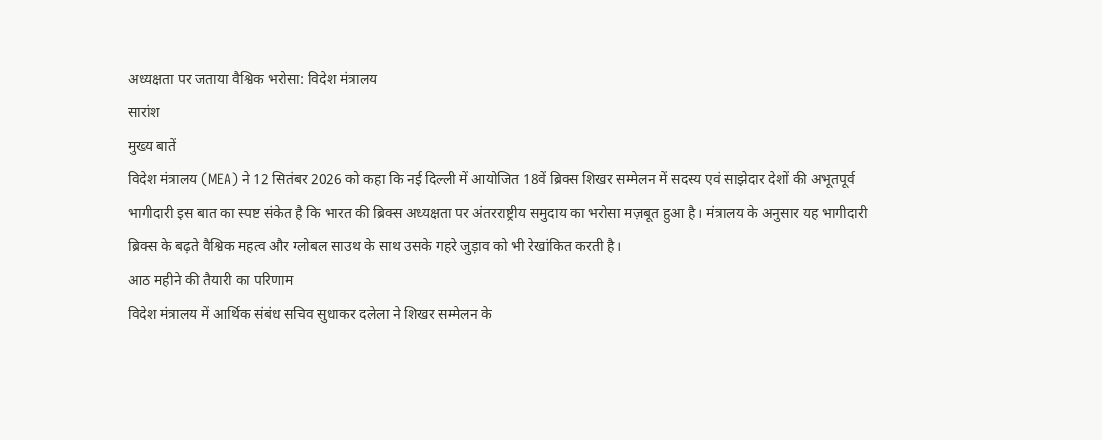अध्यक्षता पर जताया वैश्विक भरोसा: विदेश मंत्रालय
सारांश
मुख्य बातें
विदेश मंत्रालय (MEA) ने 12 सितंबर 2026 को कहा कि नई दिल्ली में आयोजित 18वें ब्रिक्स शिखर सम्मेलन में सदस्य एवं साझेदार देशों की अभूतपूर्व भागीदारी इस बात का स्पष्ट संकेत है कि भारत की ब्रिक्स अध्यक्षता पर अंतरराष्ट्रीय समुदाय का भरोसा मज़बूत हुआ है। मंत्रालय के अनुसार यह भागीदारी ब्रिक्स के बढ़ते वैश्विक महत्व और ग्लोबल साउथ के साथ उसके गहरे जुड़ाव को भी रेखांकित करती है।
आठ महीने की तैयारी का परिणाम
विदेश मंत्रालय में आर्थिक संबंध सचिव सुधाकर दलेला ने शिखर सम्मेलन के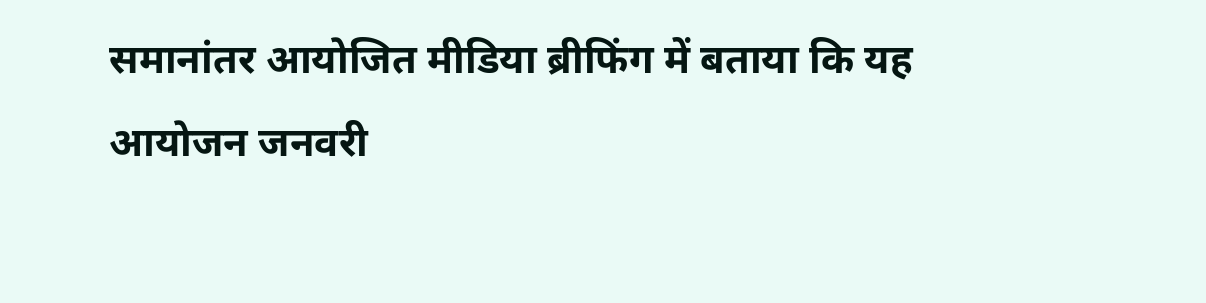समानांतर आयोजित मीडिया ब्रीफिंग में बताया कि यह आयोजन जनवरी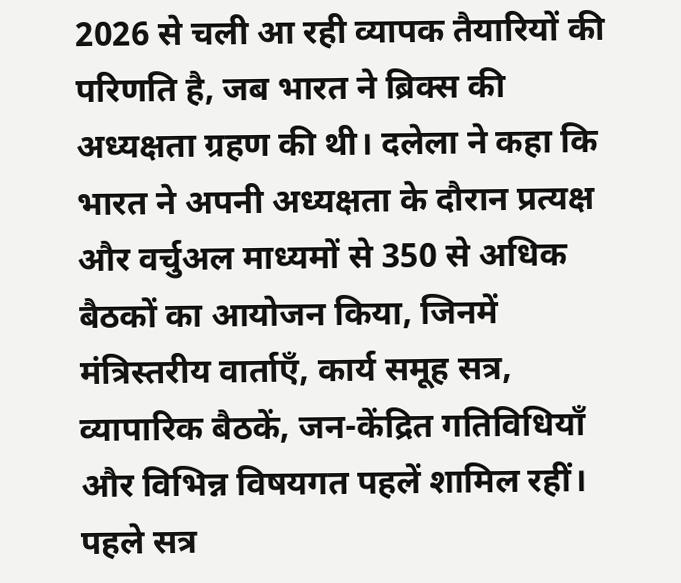2026 से चली आ रही व्यापक तैयारियों की परिणति है, जब भारत ने ब्रिक्स की अध्यक्षता ग्रहण की थी। दलेला ने कहा कि भारत ने अपनी अध्यक्षता के दौरान प्रत्यक्ष और वर्चुअल माध्यमों से 350 से अधिक बैठकों का आयोजन किया, जिनमें मंत्रिस्तरीय वार्ताएँ, कार्य समूह सत्र, व्यापारिक बैठकें, जन-केंद्रित गतिविधियाँ और विभिन्न विषयगत पहलें शामिल रहीं।
पहले सत्र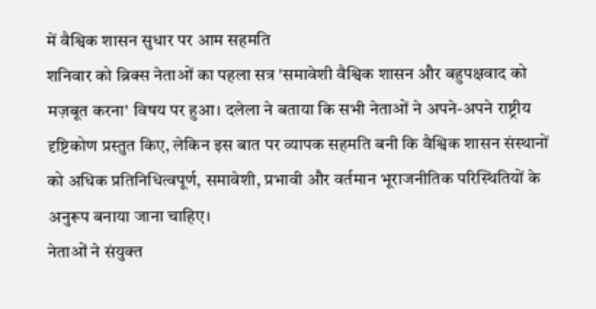में वैश्विक शासन सुधार पर आम सहमति
शनिवार को ब्रिक्स नेताओं का पहला सत्र 'समावेशी वैश्विक शासन और बहुपक्षवाद को मज़बूत करना' विषय पर हुआ। दलेला ने बताया कि सभी नेताओं ने अपने-अपने राष्ट्रीय दृष्टिकोण प्रस्तुत किए, लेकिन इस बात पर व्यापक सहमति बनी कि वैश्विक शासन संस्थानों को अधिक प्रतिनिधित्वपूर्ण, समावेशी, प्रभावी और वर्तमान भूराजनीतिक परिस्थितियों के अनुरूप बनाया जाना चाहिए।
नेताओं ने संयुक्त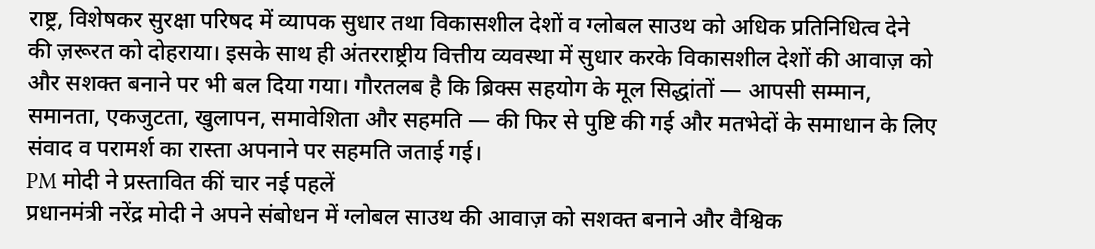राष्ट्र, विशेषकर सुरक्षा परिषद में व्यापक सुधार तथा विकासशील देशों व ग्लोबल साउथ को अधिक प्रतिनिधित्व देने की ज़रूरत को दोहराया। इसके साथ ही अंतरराष्ट्रीय वित्तीय व्यवस्था में सुधार करके विकासशील देशों की आवाज़ को और सशक्त बनाने पर भी बल दिया गया। गौरतलब है कि ब्रिक्स सहयोग के मूल सिद्धांतों — आपसी सम्मान, समानता, एकजुटता, खुलापन, समावेशिता और सहमति — की फिर से पुष्टि की गई और मतभेदों के समाधान के लिए संवाद व परामर्श का रास्ता अपनाने पर सहमति जताई गई।
PM मोदी ने प्रस्तावित कीं चार नई पहलें
प्रधानमंत्री नरेंद्र मोदी ने अपने संबोधन में ग्लोबल साउथ की आवाज़ को सशक्त बनाने और वैश्विक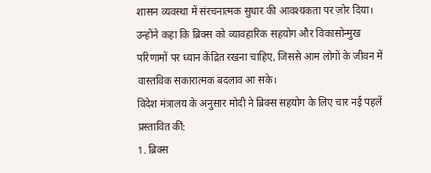शासन व्यवस्था में संरचनात्मक सुधार की आवश्यकता पर ज़ोर दिया। उन्होंने कहा कि ब्रिक्स को व्यावहारिक सहयोग और विकासोन्मुख परिणामों पर ध्यान केंद्रित रखना चाहिए, जिससे आम लोगों के जीवन में वास्तविक सकारात्मक बदलाव आ सके।
विदेश मंत्रालय के अनुसार मोदी ने ब्रिक्स सहयोग के लिए चार नई पहलें प्रस्तावित कीं:
1. ब्रिक्स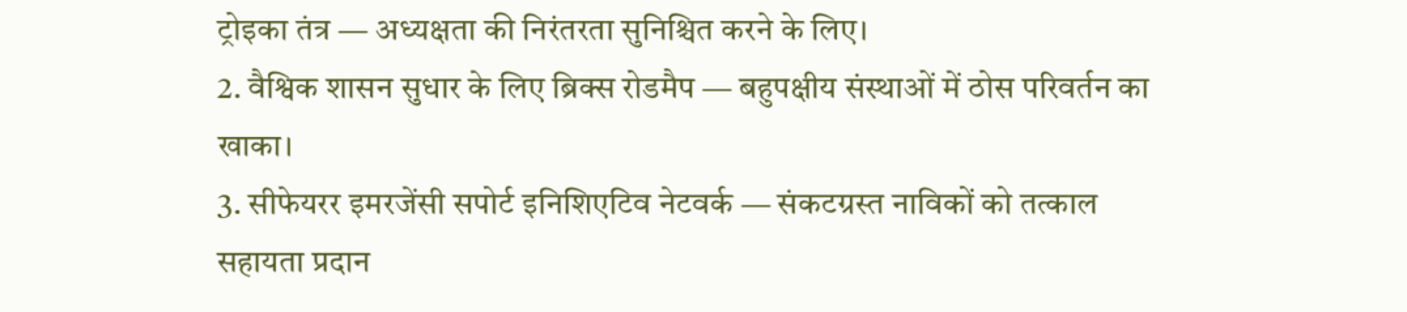ट्रोइका तंत्र — अध्यक्षता की निरंतरता सुनिश्चित करने के लिए।
2. वैश्विक शासन सुधार के लिए ब्रिक्स रोडमैप — बहुपक्षीय संस्थाओं में ठोस परिवर्तन का खाका।
3. सीफेयरर इमरजेंसी सपोर्ट इनिशिएटिव नेटवर्क — संकटग्रस्त नाविकों को तत्काल सहायता प्रदान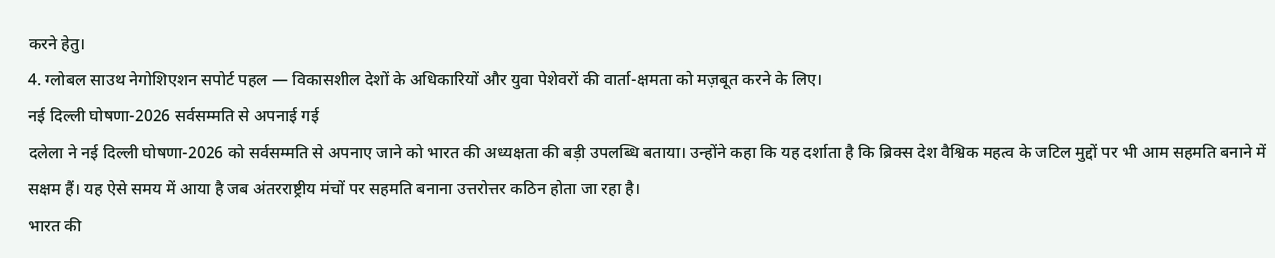करने हेतु।
4. ग्लोबल साउथ नेगोशिएशन सपोर्ट पहल — विकासशील देशों के अधिकारियों और युवा पेशेवरों की वार्ता-क्षमता को मज़बूत करने के लिए।
नई दिल्ली घोषणा-2026 सर्वसम्मति से अपनाई गई
दलेला ने नई दिल्ली घोषणा-2026 को सर्वसम्मति से अपनाए जाने को भारत की अध्यक्षता की बड़ी उपलब्धि बताया। उन्होंने कहा कि यह दर्शाता है कि ब्रिक्स देश वैश्विक महत्व के जटिल मुद्दों पर भी आम सहमति बनाने में सक्षम हैं। यह ऐसे समय में आया है जब अंतरराष्ट्रीय मंचों पर सहमति बनाना उत्तरोत्तर कठिन होता जा रहा है।
भारत की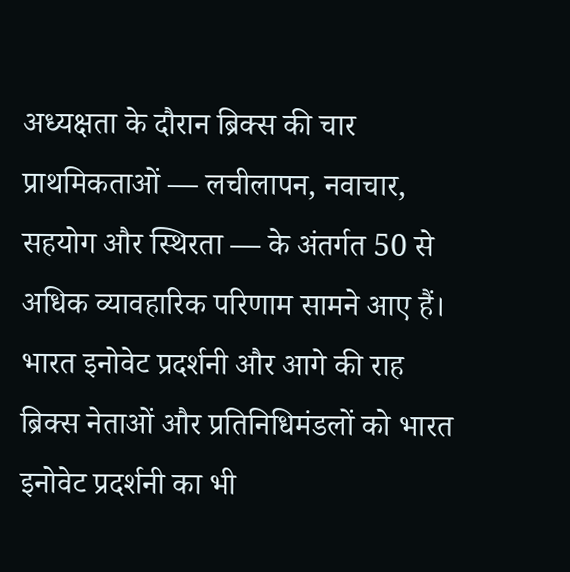अध्यक्षता के दौरान ब्रिक्स की चार प्राथमिकताओं — लचीलापन, नवाचार, सहयोग और स्थिरता — के अंतर्गत 50 से अधिक व्यावहारिक परिणाम सामने आए हैं।
भारत इनोवेट प्रदर्शनी और आगे की राह
ब्रिक्स नेताओं और प्रतिनिधिमंडलों को भारत इनोवेट प्रदर्शनी का भी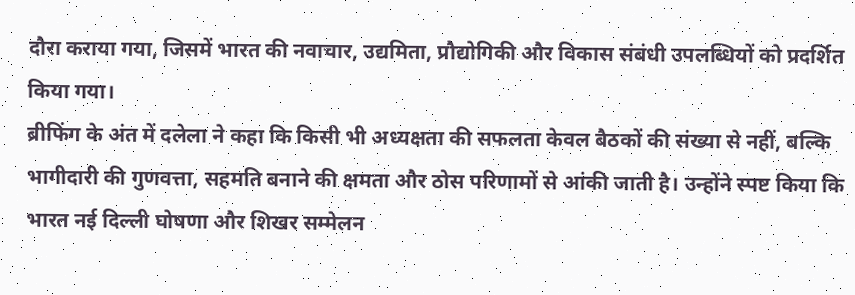दौरा कराया गया, जिसमें भारत की नवाचार, उद्यमिता, प्रौद्योगिकी और विकास संबंधी उपलब्धियों को प्रदर्शित किया गया।
ब्रीफिंग के अंत में दलेला ने कहा कि किसी भी अध्यक्षता की सफलता केवल बैठकों की संख्या से नहीं, बल्कि भागीदारी की गुणवत्ता, सहमति बनाने की क्षमता और ठोस परिणामों से आंकी जाती है। उन्होंने स्पष्ट किया कि भारत नई दिल्ली घोषणा और शिखर सम्मेलन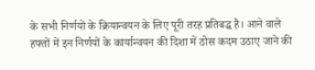के सभी निर्णयों के क्रियान्वयन के लिए पूरी तरह प्रतिबद्ध है। आने वाले हफ्तों में इन निर्णयों के कार्यान्वयन की दिशा में ठोस कदम उठाए जाने की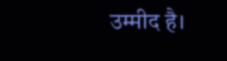उम्मीद है।